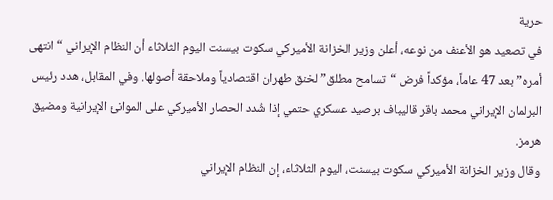حرية
في تصعيد هو الأعنف من نوعه، أعلن وزير الخزانة الأميركي سكوت بيسنت اليوم الثلاثاء أن النظام الإيراني “انتهى أمره” بعد 47 عاماً، مؤكداً فرض “تسامح مطلق” لخنق طهران اقتصادياً وملاحقة أصولها. وفي المقابل، هدد رئيس البرلمان الإيراني محمد باقر قاليباف برصيد عسكري حتمي إذا شُدد الحصار الأميركي على الموانئ الإيرانية ومضيق هرمز.
وقال وزير الخزانة الأميركي سكوت بيسنت، اليوم الثلاثاء، إن النظام الإيراني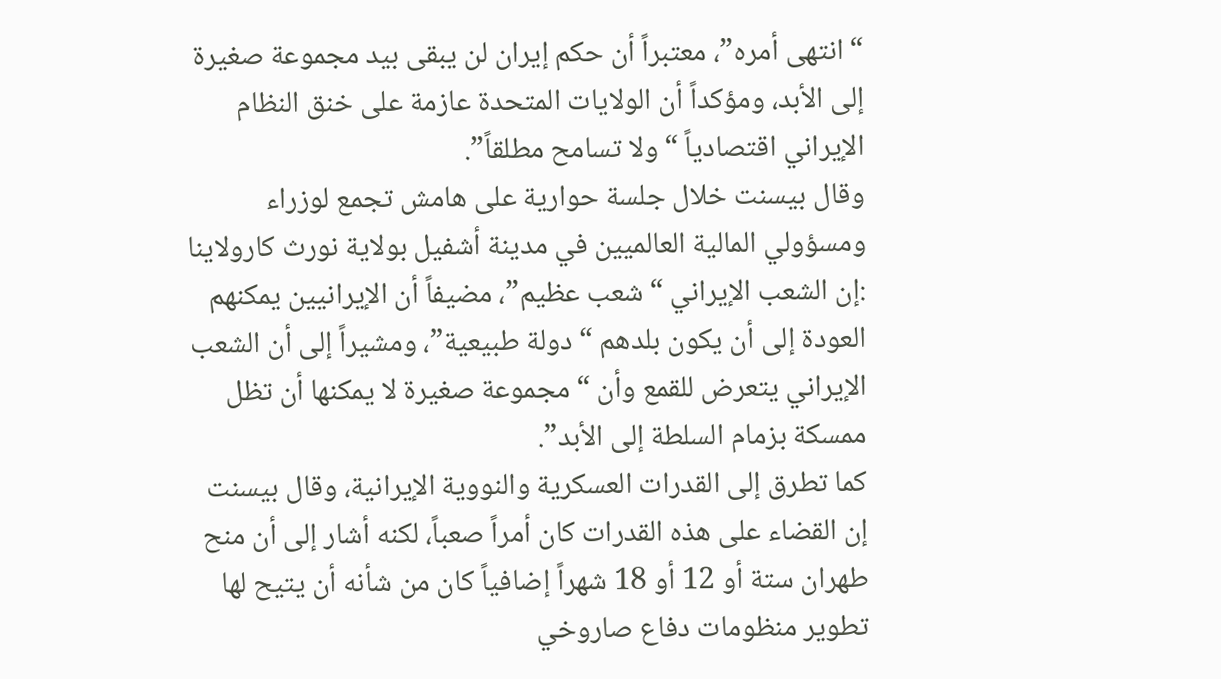“انتهى أمره”، معتبراً أن حكم إيران لن يبقى بيد مجموعة صغيرة إلى الأبد، ومؤكداً أن الولايات المتحدة عازمة على خنق النظام الإيراني اقتصادياً “ولا تسامح مطلقاً”.
وقال بيسنت خلال جلسة حوارية على هامش تجمع لوزراء ومسؤولي المالية العالميين في مدينة أشفيل بولاية نورث كارولاينا :إن الشعب الإيراني “شعب عظيم”، مضيفاً أن الإيرانيين يمكنهم العودة إلى أن يكون بلدهم “دولة طبيعية”، ومشيراً إلى أن الشعب الإيراني يتعرض للقمع وأن “مجموعة صغيرة لا يمكنها أن تظل ممسكة بزمام السلطة إلى الأبد”.
كما تطرق إلى القدرات العسكرية والنووية الإيرانية، وقال بيسنت إن القضاء على هذه القدرات كان أمراً صعباً، لكنه أشار إلى أن منح طهران ستة أو 12 أو 18 شهراً إضافياً كان من شأنه أن يتيح لها تطوير منظومات دفاع صاروخي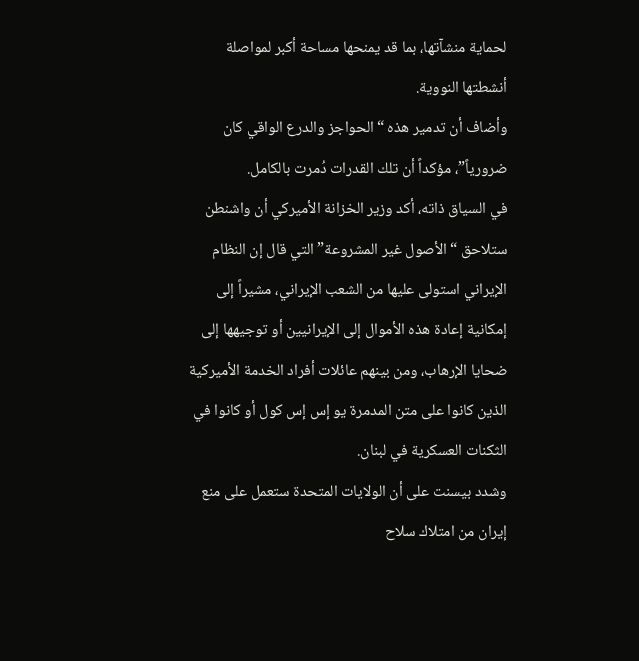لحماية منشآتها، بما قد يمنحها مساحة أكبر لمواصلة أنشطتها النووية.
وأضاف أن تدمير هذه “الحواجز والدرع الواقي كان ضرورياً”، مؤكداً أن تلك القدرات دُمرت بالكامل.
في السياق ذاته، أكد وزير الخزانة الأميركي أن واشنطن ستلاحق “الأصول غير المشروعة” التي قال إن النظام الإيراني استولى عليها من الشعب الإيراني، مشيراً إلى إمكانية إعادة هذه الأموال إلى الإيرانيين أو توجيهها إلى ضحايا الإرهاب، ومن بينهم عائلات أفراد الخدمة الأميركية الذين كانوا على متن المدمرة يو إس إس كول أو كانوا في الثكنات العسكرية في لبنان.
وشدد بيسنت على أن الولايات المتحدة ستعمل على منع إيران من امتلاك سلاح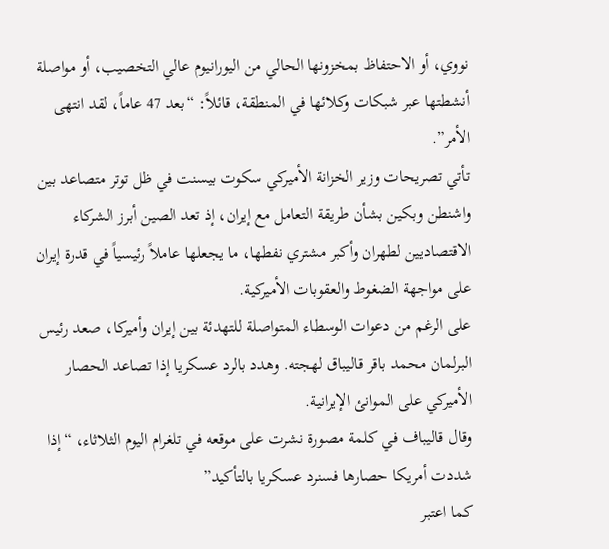نووي، أو الاحتفاظ بمخزونها الحالي من اليورانيوم عالي التخصيب، أو مواصلة أنشطتها عبر شبكات وكلائها في المنطقة، قائلاً: “بعد 47 عاماً، لقد انتهى الأمر”.
تأتي تصريحات وزير الخزانة الأميركي سكوت بيسنت في ظل توتر متصاعد بين واشنطن وبكين بشأن طريقة التعامل مع إيران، إذ تعد الصين أبرز الشركاء الاقتصاديين لطهران وأكبر مشتري نفطها، ما يجعلها عاملاً رئيسياً في قدرة إيران على مواجهة الضغوط والعقوبات الأميركية.
على الرغم من دعوات الوسطاء المتواصلة للتهدئة بين إيران وأميركا، صعد رئيس البرلمان محمد باقر قاليباق لهجته. وهدد بالرد عسكريا إذا تصاعد الحصار الأميركي على الموانئ الإيرانية.
وقال قاليباف في كلمة مصورة نشرت على موقعه في تلغرام اليوم الثلاثاء، “إذا شددت أمريكا حصارها فسنرد عسكريا بالتأكيد”
كما اعتبر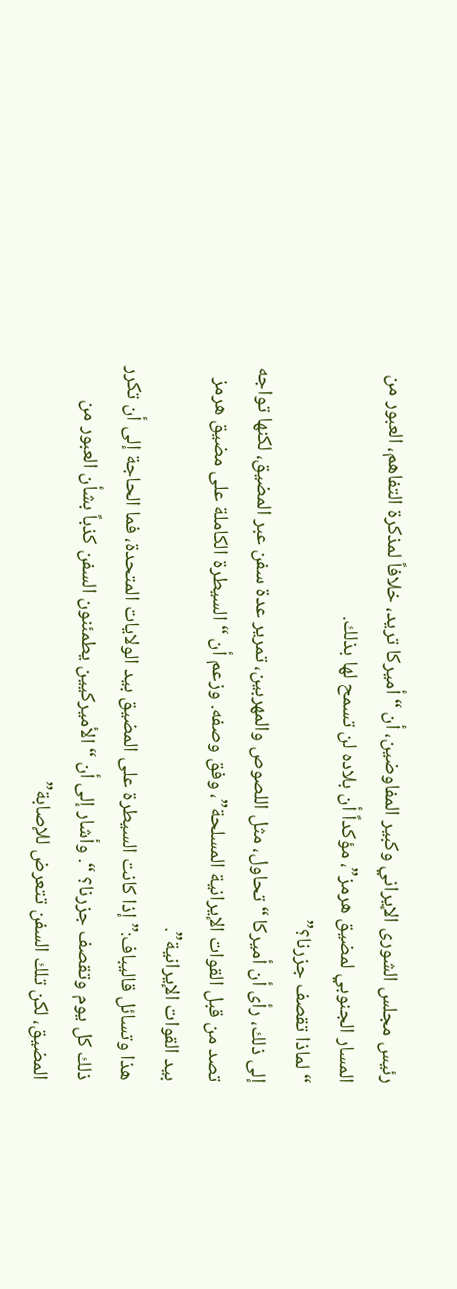رئيس مجلس الشورى الإيراني وكبير المفاوضين، أن “أميركا تريد، خلافاً لمذكرة التفاهم، العبور من المسار الجنوبي لمضيق هرمز”، مؤكداً أن بلاده لن تسمح لها بذلك.
“لماذا تقصف جزرنا؟”
إلى ذلك، رأى أن أميركا “تحاول، مثل اللصوص والمهربين، تمرير عدة سفن عبر المضيق، لكنها تواجه تصد من قبل القوات الإيرانية المسلحة”، وفق وصفه. وزعم أن “السيطرة الكاملة على مضيق هرمز بيد القوات الإيرانية”.
هذا وتسائل قاليباف:” إذا كانت السيطرة على المضيق بيد الولايات المتحدة، فما الحاجة إلى أن تكرر ذلك كل يوم وتقصف جزرنا؟ “. وأشار إلى أن “الأميركيين يطمئنون السفن كذباً بشأن العبور من المضيق، لكن تلك السفن تتعرض للإصابة”